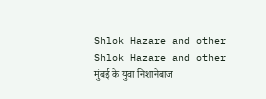Shlok Hazare and other
Shlok Hazare and other
मुंबई के युवा निशानेबाज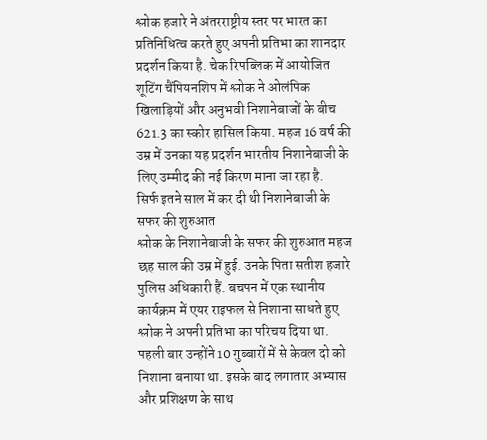श्लोक हजारे ने अंतरराष्ट्रीय स्तर पर भारत का प्रतिनिधित्व करते हुए अपनी प्रतिभा का शानदार प्रदर्शन किया है. चेक रिपब्लिक में आयोजित शूटिंग चैंपियनशिप में श्लोक ने ओलंपिक खिलाड़ियों और अनुभवी निशानेबाजों के बीच 621.3 का स्कोर हासिल किया. महज 16 वर्ष की उम्र में उनका यह प्रदर्शन भारतीय निशानेबाजी के लिए उम्मीद की नई किरण माना जा रहा है.
सिर्फ इतने साल में कर दी थी निशानेबाजी के सफर की शुरुआत
श्लोक के निशानेबाजी के सफर की शुरुआत महज छह साल की उम्र में हुई. उनके पिता सतीश हजारे पुलिस अधिकारी हैं. बचपन में एक स्थानीय कार्यक्रम में एयर राइफल से निशाना साधते हुए श्लोक ने अपनी प्रतिभा का परिचय दिया था. पहली बार उन्होंने 10 गुब्बारों में से केवल दो को निशाना बनाया था. इसके बाद लगातार अभ्यास और प्रशिक्षण के साथ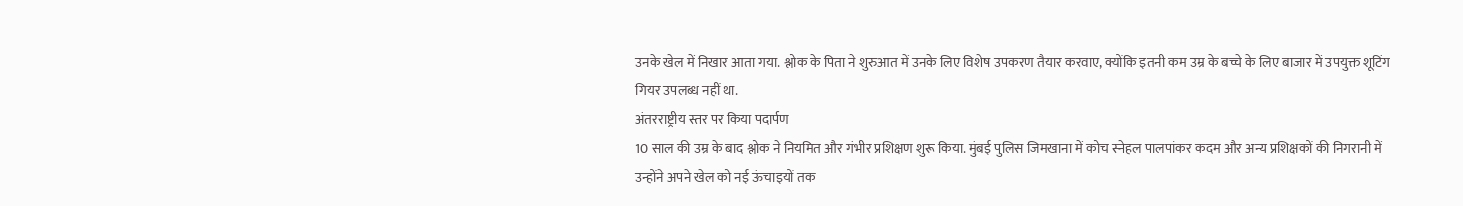उनके खेल में निखार आता गया. श्लोक के पिता ने शुरुआत में उनके लिए विशेष उपकरण तैयार करवाए, क्योंकि इतनी कम उम्र के बच्चे के लिए बाजार में उपयुक्त शूटिंग गियर उपलब्ध नहीं था.
अंतरराष्ट्रीय स्तर पर किया पदार्पण
10 साल की उम्र के बाद श्लोक ने नियमित और गंभीर प्रशिक्षण शुरू किया. मुंबई पुलिस जिमखाना में कोच स्नेहल पालपांकर कदम और अन्य प्रशिक्षकों की निगरानी में उन्होंने अपने खेल को नई ऊंचाइयों तक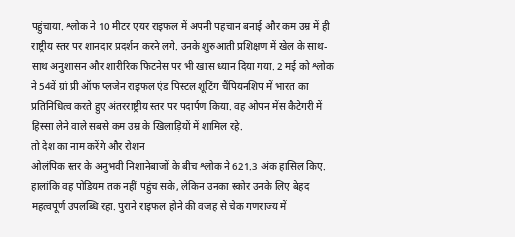पहुंचाया. श्लोक ने 10 मीटर एयर राइफल में अपनी पहचान बनाई और कम उम्र में ही राष्ट्रीय स्तर पर शानदार प्रदर्शन करने लगे. उनके शुरुआती प्रशिक्षण में खेल के साथ-साथ अनुशासन और शारीरिक फिटनेस पर भी खास ध्यान दिया गया. 2 मई को श्लोक ने 54वें ग्रां प्री ऑफ प्लजेन राइफल एंड पिस्टल शूटिंग चैंपियनशिप में भारत का प्रतिनिधित्व करते हुए अंतरराष्ट्रीय स्तर पर पदार्पण किया. वह ओपन मेंस कैटेगरी में हिस्सा लेने वाले सबसे कम उम्र के खिलाड़ियों में शामिल रहे.
तो देश का नाम करेंगे और रोशन
ओलंपिक स्तर के अनुभवी निशानेबाजों के बीच श्लोक ने 621.3 अंक हासिल किए. हालांकि वह पोडियम तक नहीं पहुंच सके, लेकिन उनका स्कोर उनके लिए बेहद महत्वपूर्ण उपलब्धि रहा. पुराने राइफल होने की वजह से चेक गणराज्य में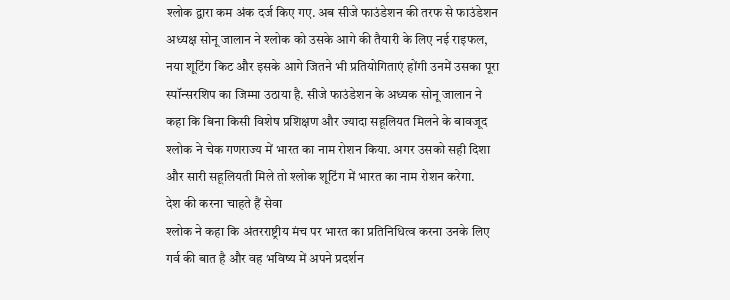श्लोक द्वारा कम अंक दर्ज किए गए. अब सीजे फाउंडेशन की तरफ से फाउंडेशन अध्यक्ष सोनू जालान ने श्लोक को उसके आगे की तैयारी के लिए नई राइफल, नया शूटिंग किट और इसके आगे जितने भी प्रतियोगिताएं होंगी उनमें उसका पूरा स्पॉन्सरशिप का जिम्मा उठाया है. सीजे फाउंडेशन के अध्यक सोनू जालान ने कहा कि बिना किसी विशेष प्रशिक्षण और ज्यादा सहूलियत मिलने के बावजूद श्लोक ने चेक गणराज्य में भारत का नाम रोशन किया. अगर उसको सही दिशा और सारी सहूलियती मिले तो श्लोक शूटिंग में भारत का नाम रोशन करेगा.
देश की करना चाहते हैं सेवा
श्लोक ने कहा कि अंतरराष्ट्रीय मंच पर भारत का प्रतिनिधित्व करना उनके लिए गर्व की बात है और वह भविष्य में अपने प्रदर्शन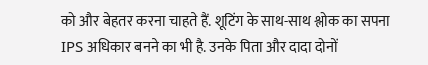को और बेहतर करना चाहते हैं. शूटिंग के साथ-साथ श्लोक का सपना IPS अधिकार बनने का भी है. उनके पिता और दादा दोनों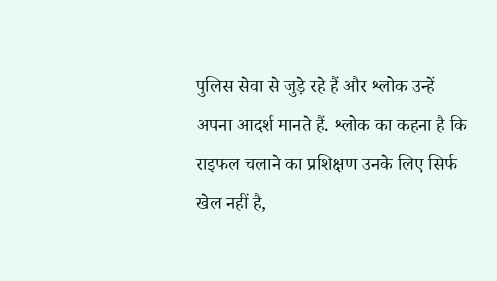पुलिस सेवा से जुड़े रहे हैं और श्लोक उन्हें अपना आदर्श मानते हैं. श्लोक का कहना है कि राइफल चलाने का प्रशिक्षण उनके लिए सिर्फ खेल नहीं है,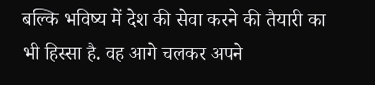बल्कि भविष्य में देश की सेवा करने की तैयारी का भी हिस्सा है. वह आगे चलकर अपने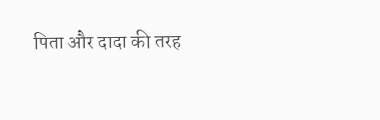पिता और दादा की तरह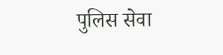पुलिस सेवा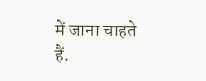में जाना चाहते हैं.